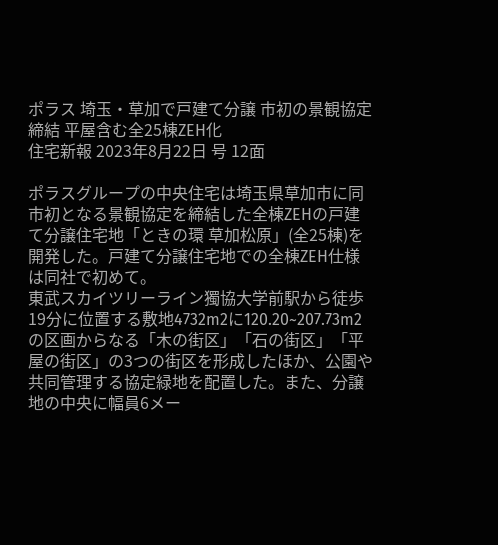ポラス 埼玉・草加で戸建て分譲 市初の景観協定締結 平屋含む全25棟ZEH化
住宅新報 2023年8月22日 号 12面

ポラスグループの中央住宅は埼玉県草加市に同市初となる景観協定を締結した全棟ZEHの戸建て分譲住宅地「ときの環 草加松原」(全25棟)を開発した。戸建て分譲住宅地での全棟ZEH仕様は同社で初めて。
東武スカイツリーライン獨協大学前駅から徒歩19分に位置する敷地4732m2に120.20~207.73m2の区画からなる「木の街区」「石の街区」「平屋の街区」の3つの街区を形成したほか、公園や共同管理する協定緑地を配置した。また、分譲地の中央に幅員6メー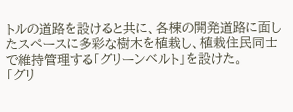トルの道路を設けると共に、各棟の開発道路に面したスペースに多彩な樹木を植栽し、植栽住民同士で維持管理する「グリーンベルト」を設けた。
「グリ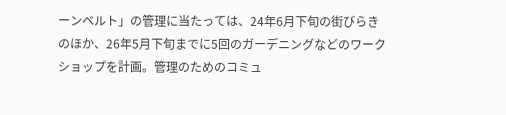ーンベルト」の管理に当たっては、24年6月下旬の街びらきのほか、26年5月下旬までに5回のガーデニングなどのワークショップを計画。管理のためのコミュ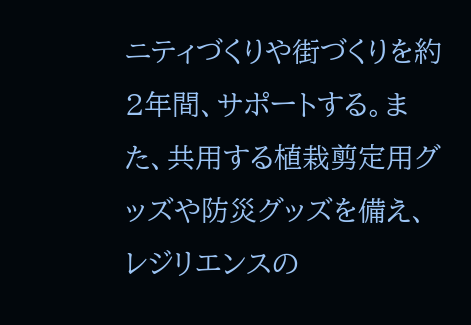ニティづくりや街づくりを約2年間、サポートする。また、共用する植栽剪定用グッズや防災グッズを備え、レジリエンスの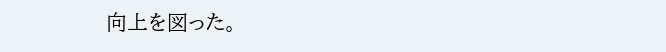向上を図った。